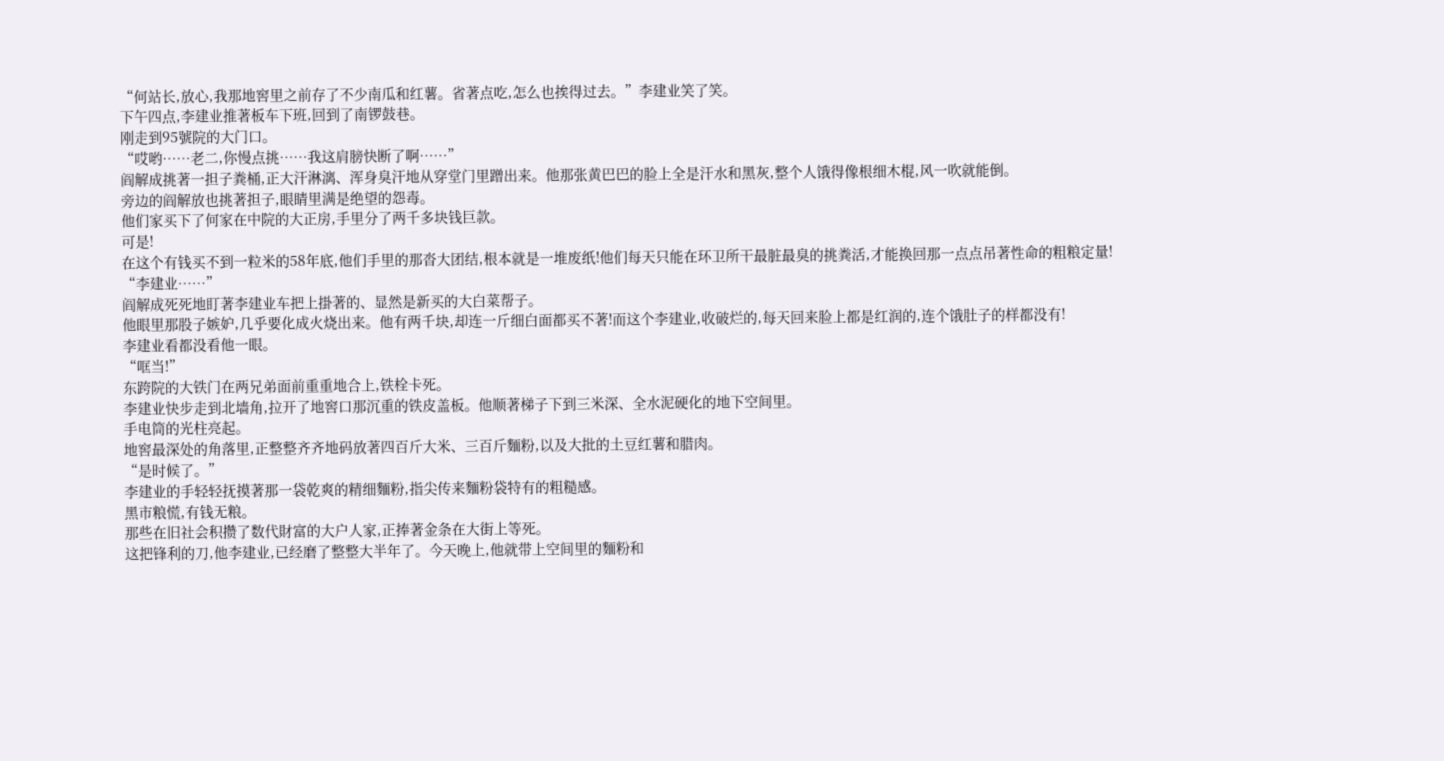“何站长,放心,我那地窖里之前存了不少南瓜和红薯。省著点吃,怎么也挨得过去。”李建业笑了笑。
下午四点,李建业推著板车下班,回到了南锣鼓巷。
刚走到95號院的大门口。
“哎哟……老二,你慢点挑……我这肩膀快断了啊……”
阎解成挑著一担子粪桶,正大汗淋漓、浑身臭汗地从穿堂门里蹭出来。他那张黄巴巴的脸上全是汗水和黑灰,整个人饿得像根细木棍,风一吹就能倒。
旁边的阎解放也挑著担子,眼睛里满是绝望的怨毒。
他们家买下了何家在中院的大正房,手里分了两千多块钱巨款。
可是!
在这个有钱买不到一粒米的58年底,他们手里的那沓大团结,根本就是一堆废纸!他们每天只能在环卫所干最脏最臭的挑粪活,才能换回那一点点吊著性命的粗粮定量!
“李建业……”
阎解成死死地盯著李建业车把上掛著的、显然是新买的大白菜帮子。
他眼里那股子嫉妒,几乎要化成火烧出来。他有两千块,却连一斤细白面都买不著!而这个李建业,收破烂的,每天回来脸上都是红润的,连个饿肚子的样都没有!
李建业看都没看他一眼。
“哐当!”
东跨院的大铁门在两兄弟面前重重地合上,铁栓卡死。
李建业快步走到北墙角,拉开了地窖口那沉重的铁皮盖板。他顺著梯子下到三米深、全水泥硬化的地下空间里。
手电筒的光柱亮起。
地窖最深处的角落里,正整整齐齐地码放著四百斤大米、三百斤麵粉,以及大批的土豆红薯和腊肉。
“是时候了。”
李建业的手轻轻抚摸著那一袋乾爽的精细麵粉,指尖传来麵粉袋特有的粗糙感。
黑市粮慌,有钱无粮。
那些在旧社会积攒了数代財富的大户人家,正捧著金条在大街上等死。
这把锋利的刀,他李建业,已经磨了整整大半年了。今天晚上,他就带上空间里的麵粉和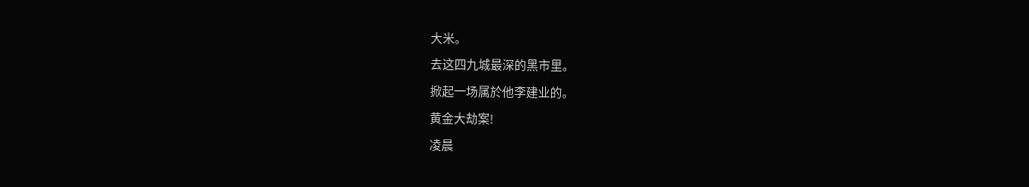大米。
去这四九城最深的黑市里。
掀起一场属於他李建业的。
黄金大劫案!
凌晨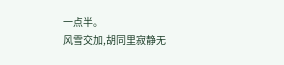一点半。
风雪交加,胡同里寂静无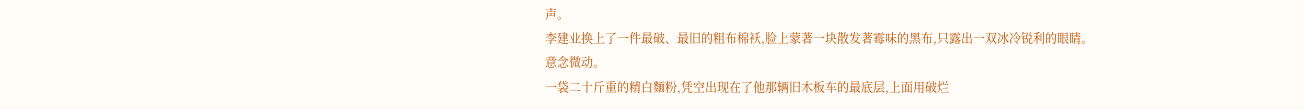声。
李建业换上了一件最破、最旧的粗布棉袄,脸上蒙著一块散发著霉味的黑布,只露出一双冰冷锐利的眼睛。
意念微动。
一袋二十斤重的精白麵粉,凭空出现在了他那辆旧木板车的最底层,上面用破烂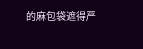的麻包袋遮得严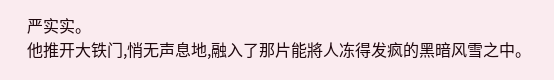严实实。
他推开大铁门,悄无声息地,融入了那片能將人冻得发疯的黑暗风雪之中。